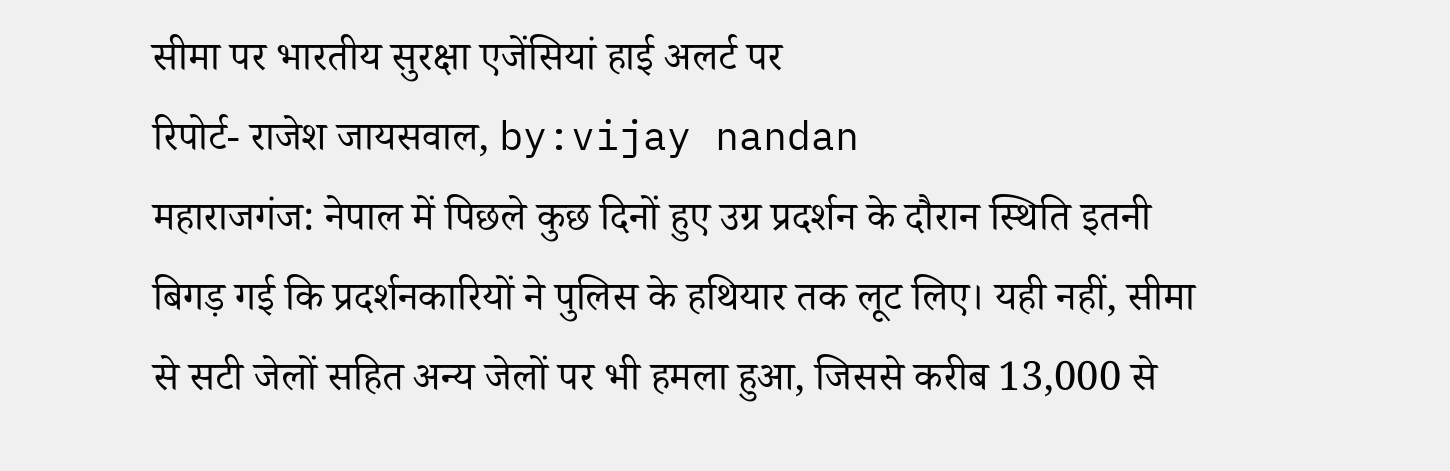सीमा पर भारतीय सुरक्षा एजेंसियां हाई अलर्ट पर
रिपोर्ट- राजेश जायसवाल, by:vijay nandan
महाराजगंज: नेपाल में पिछले कुछ दिनों हुए उग्र प्रदर्शन के दौरान स्थिति इतनी बिगड़ गई कि प्रदर्शनकारियों ने पुलिस के हथियार तक लूट लिए। यही नहीं, सीमा से सटी जेलों सहित अन्य जेलों पर भी हमला हुआ, जिससे करीब 13,000 से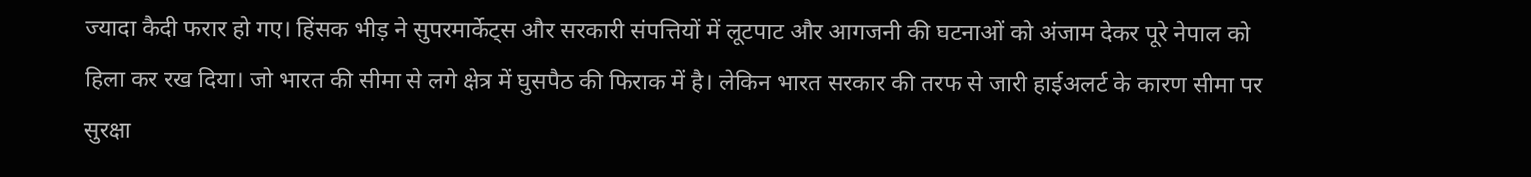ज्यादा कैदी फरार हो गए। हिंसक भीड़ ने सुपरमार्केट्स और सरकारी संपत्तियों में लूटपाट और आगजनी की घटनाओं को अंजाम देकर पूरे नेपाल को हिला कर रख दिया। जो भारत की सीमा से लगे क्षेत्र में घुसपैठ की फिराक में है। लेकिन भारत सरकार की तरफ से जारी हाईअलर्ट के कारण सीमा पर सुरक्षा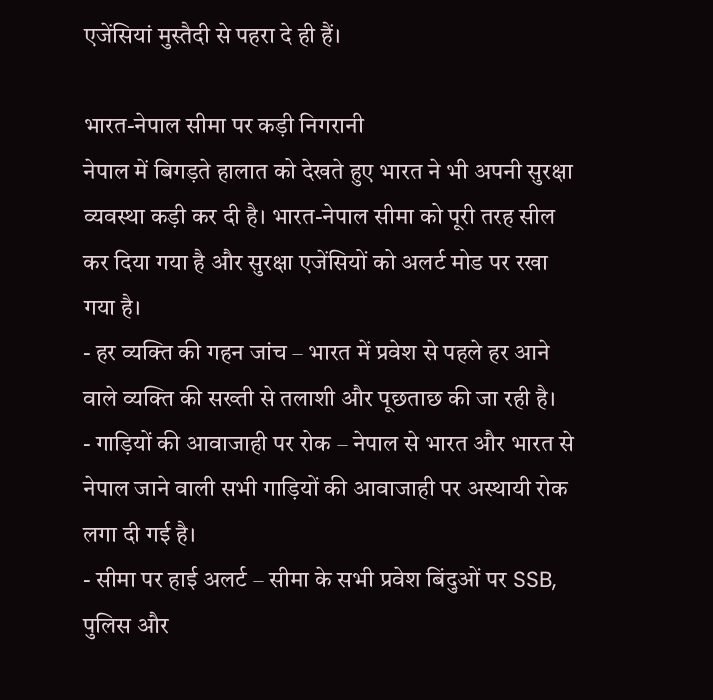एजेंसियां मुस्तैदी से पहरा दे ही हैं।

भारत-नेपाल सीमा पर कड़ी निगरानी
नेपाल में बिगड़ते हालात को देखते हुए भारत ने भी अपनी सुरक्षा व्यवस्था कड़ी कर दी है। भारत-नेपाल सीमा को पूरी तरह सील कर दिया गया है और सुरक्षा एजेंसियों को अलर्ट मोड पर रखा गया है।
- हर व्यक्ति की गहन जांच – भारत में प्रवेश से पहले हर आने वाले व्यक्ति की सख्ती से तलाशी और पूछताछ की जा रही है।
- गाड़ियों की आवाजाही पर रोक – नेपाल से भारत और भारत से नेपाल जाने वाली सभी गाड़ियों की आवाजाही पर अस्थायी रोक लगा दी गई है।
- सीमा पर हाई अलर्ट – सीमा के सभी प्रवेश बिंदुओं पर SSB, पुलिस और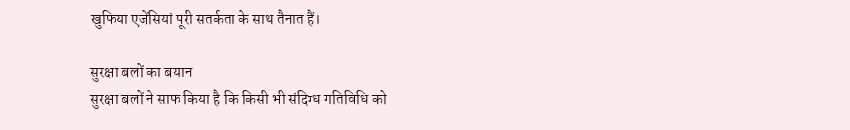खुफिया एजेंसियां पूरी सतर्कता के साथ तैनात हैं।

सुरक्षा बलों का बयान
सुरक्षा बलों ने साफ किया है कि किसी भी संदिग्ध गतिविधि को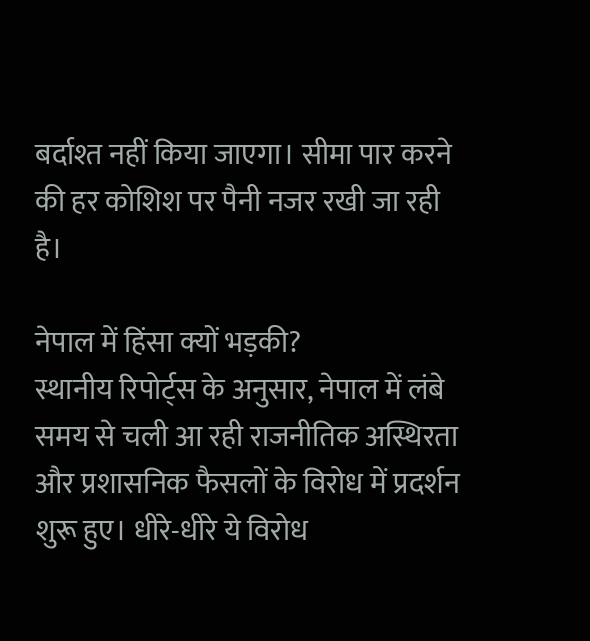बर्दाश्त नहीं किया जाएगा। सीमा पार करने की हर कोशिश पर पैनी नजर रखी जा रही है।

नेपाल में हिंसा क्यों भड़की?
स्थानीय रिपोर्ट्स के अनुसार, नेपाल में लंबे समय से चली आ रही राजनीतिक अस्थिरता और प्रशासनिक फैसलों के विरोध में प्रदर्शन शुरू हुए। धीरे-धीरे ये विरोध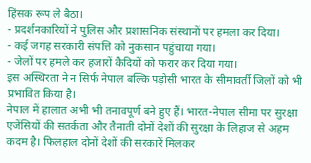हिंसक रूप ले बैठा।
- प्रदर्शनकारियों ने पुलिस और प्रशासनिक संस्थानों पर हमला कर दिया।
- कई जगह सरकारी संपत्ति को नुकसान पहुंचाया गया।
- जेलों पर हमले कर हजारों कैदियों को फरार कर दिया गया।
इस अस्थिरता ने न सिर्फ नेपाल बल्कि पड़ोसी भारत के सीमावर्ती जिलों को भी प्रभावित किया है।
नेपाल में हालात अभी भी तनावपूर्ण बने हुए हैं। भारत-नेपाल सीमा पर सुरक्षा एजेंसियों की सतर्कता और तैनाती दोनों देशों की सुरक्षा के लिहाज से अहम कदम है। फिलहाल दोनों देशों की सरकारें मिलकर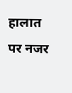हालात पर नजर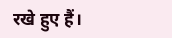रखे हुए हैं।